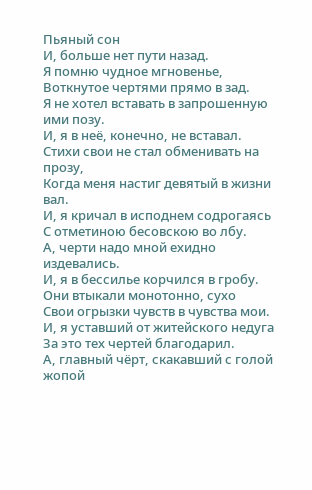Пьяный сон
И, больше нет пути назад.
Я помню чудное мгновенье,
Воткнутое чертями прямо в зад.
Я не хотел вставать в запрошенную ими позу.
И, я в неё, конечно, не вставал.
Стихи свои не стал обменивать на прозу,
Когда меня настиг девятый в жизни вал.
И, я кричал в исподнем содрогаясь
С отметиною бесовскою во лбу.
А, черти надо мной ехидно издевались.
И, я в бессилье корчился в гробу.
Они втыкали монотонно, сухо
Свои огрызки чувств в чувства мои.
И, я уставший от житейского недуга
За это тех чертей благодарил.
А, главный чёрт, скакавший с голой жопой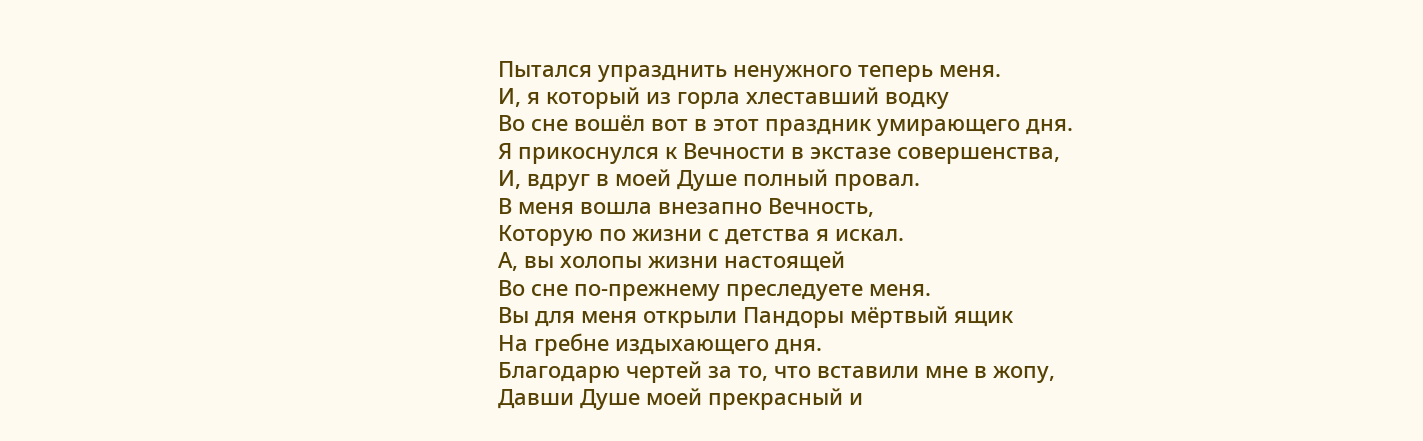Пытался упразднить ненужного теперь меня.
И, я который из горла хлеставший водку
Во сне вошёл вот в этот праздник умирающего дня.
Я прикоснулся к Вечности в экстазе совершенства,
И, вдруг в моей Душе полный провал.
В меня вошла внезапно Вечность,
Которую по жизни с детства я искал.
А, вы холопы жизни настоящей
Во сне по-прежнему преследуете меня.
Вы для меня открыли Пандоры мёртвый ящик
На гребне издыхающего дня.
Благодарю чертей за то, что вставили мне в жопу,
Давши Душе моей прекрасный и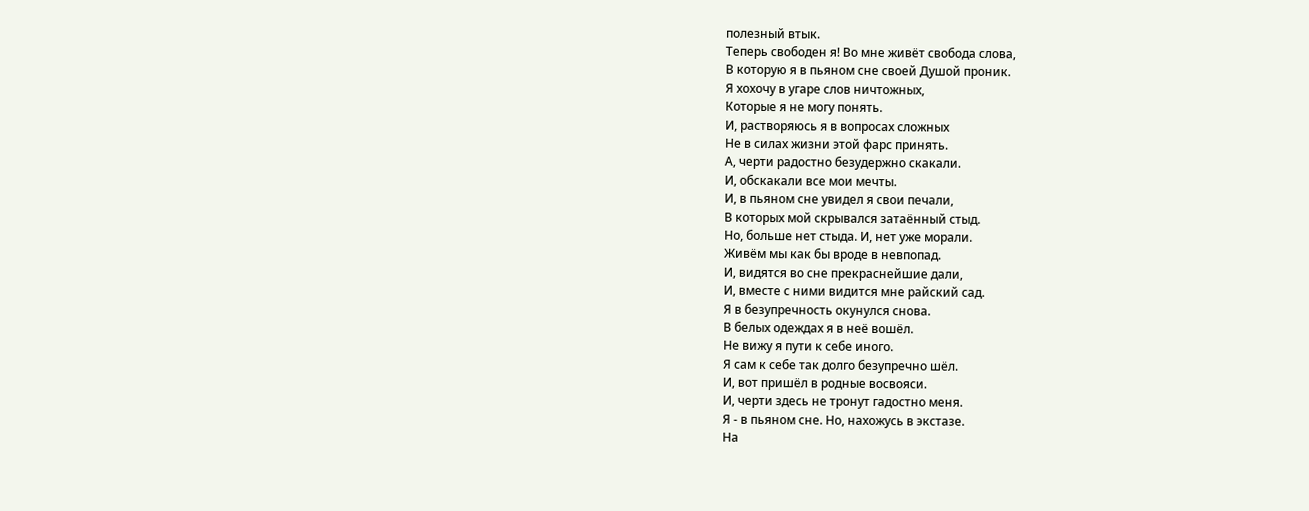полезный втык.
Теперь свободен я! Во мне живёт свобода слова,
В которую я в пьяном сне своей Душой проник.
Я хохочу в угаре слов ничтожных,
Которые я не могу понять.
И, растворяюсь я в вопросах сложных
Не в силах жизни этой фарс принять.
А, черти радостно безудержно скакали.
И, обскакали все мои мечты.
И, в пьяном сне увидел я свои печали,
В которых мой скрывался затаённый стыд.
Но, больше нет стыда. И, нет уже морали.
Живём мы как бы вроде в невпопад.
И, видятся во сне прекраснейшие дали,
И, вместе с ними видится мне райский сад.
Я в безупречность окунулся снова.
В белых одеждах я в неё вошёл.
Не вижу я пути к себе иного.
Я сам к себе так долго безупречно шёл.
И, вот пришёл в родные восвояси.
И, черти здесь не тронут гадостно меня.
Я - в пьяном сне. Но, нахожусь в экстазе.
На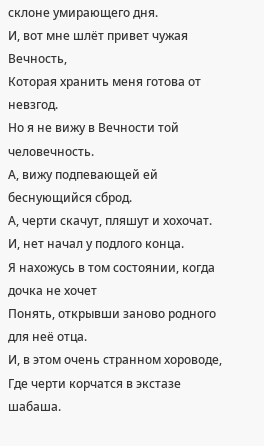склоне умирающего дня.
И, вот мне шлёт привет чужая Вечность,
Которая хранить меня готова от невзгод.
Но я не вижу в Вечности той человечность.
А, вижу подпевающей ей беснующийся сброд.
А, черти скачут, пляшут и хохочат.
И, нет начал у подлого конца.
Я нахожусь в том состоянии, когда дочка не хочет
Понять, открывши заново родного для неё отца.
И, в этом очень странном хороводе,
Где черти корчатся в экстазе шабаша.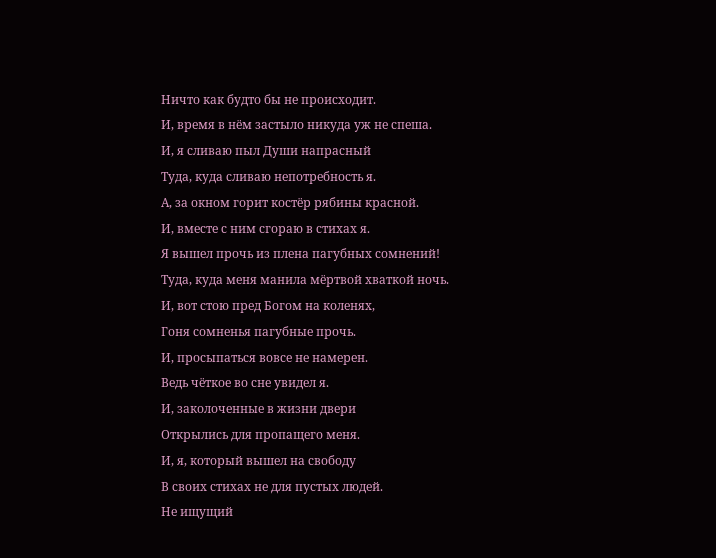Ничто как будто бы не происходит.
И, время в нём застыло никуда уж не спеша.
И, я сливаю пыл Души напрасный
Туда, куда сливаю непотребность я.
А, за окном горит костёр рябины красной.
И, вместе с ним сгораю в стихах я.
Я вышел прочь из плена пагубных сомнений!
Туда, куда меня манила мёртвой хваткой ночь.
И, вот стою пред Богом на коленях,
Гоня сомненья пагубные прочь.
И, просыпаться вовсе не намерен.
Ведь чёткое во сне увидел я.
И, заколоченные в жизни двери
Открылись для пропащего меня.
И, я, который вышел на свободу
В своих стихах не для пустых людей.
Не ищущий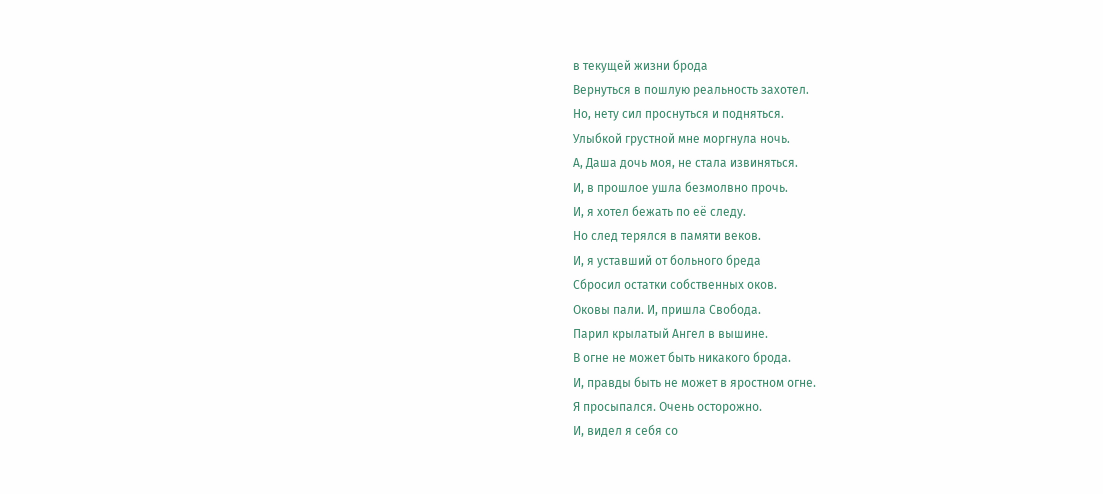в текущей жизни брода
Вернуться в пошлую реальность захотел.
Но, нету сил проснуться и подняться.
Улыбкой грустной мне моргнула ночь.
А, Даша дочь моя, не стала извиняться.
И, в прошлое ушла безмолвно прочь.
И, я хотел бежать по её следу.
Но след терялся в памяти веков.
И, я уставший от больного бреда
Сбросил остатки собственных оков.
Оковы пали. И, пришла Свобода.
Парил крылатый Ангел в вышине.
В огне не может быть никакого брода.
И, правды быть не может в яростном огне.
Я просыпался. Очень осторожно.
И, видел я себя со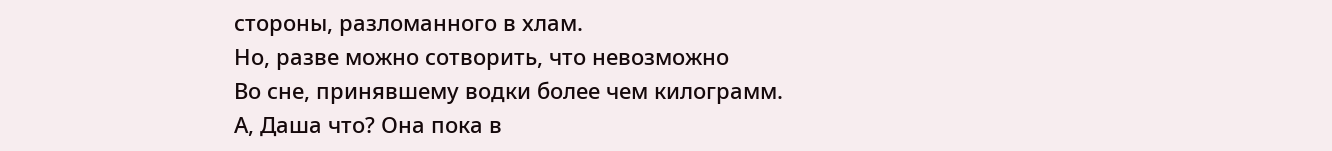стороны, разломанного в хлам.
Но, разве можно сотворить, что невозможно
Во сне, принявшему водки более чем килограмм.
А, Даша что? Она пока в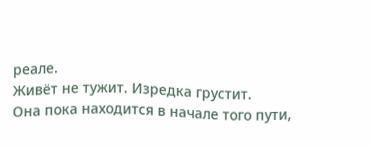реале.
Живёт не тужит. Изредка грустит.
Она пока находится в начале того пути,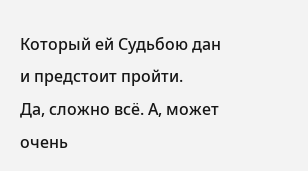Который ей Судьбою дан и предстоит пройти.
Да, сложно всё. А, может очень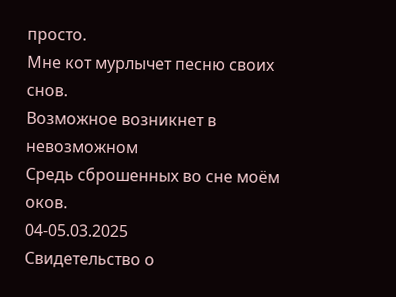просто.
Мне кот мурлычет песню своих снов.
Возможное возникнет в невозможном
Средь сброшенных во сне моём оков.
04-05.03.2025
Свидетельство о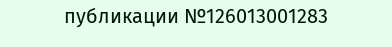публикации №126013001283